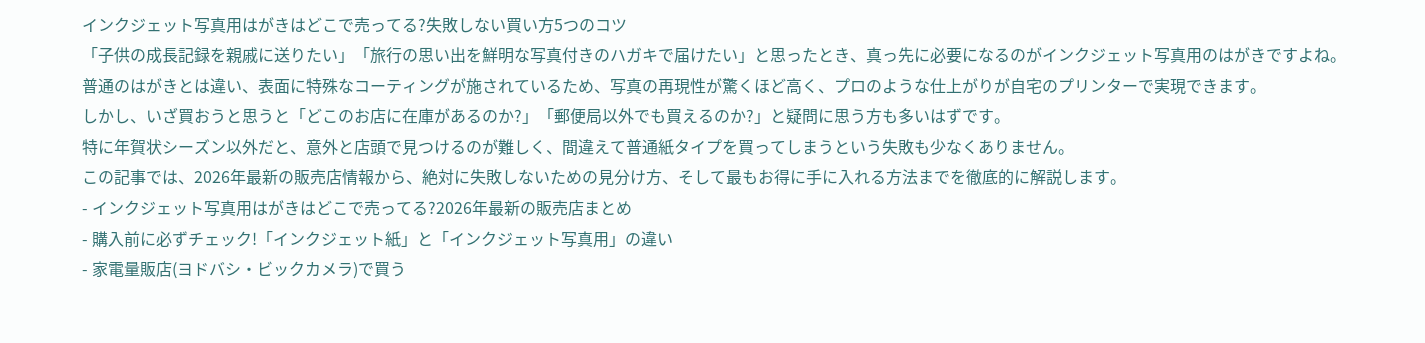インクジェット写真用はがきはどこで売ってる?失敗しない買い方5つのコツ
「子供の成長記録を親戚に送りたい」「旅行の思い出を鮮明な写真付きのハガキで届けたい」と思ったとき、真っ先に必要になるのがインクジェット写真用のはがきですよね。
普通のはがきとは違い、表面に特殊なコーティングが施されているため、写真の再現性が驚くほど高く、プロのような仕上がりが自宅のプリンターで実現できます。
しかし、いざ買おうと思うと「どこのお店に在庫があるのか?」「郵便局以外でも買えるのか?」と疑問に思う方も多いはずです。
特に年賀状シーズン以外だと、意外と店頭で見つけるのが難しく、間違えて普通紙タイプを買ってしまうという失敗も少なくありません。
この記事では、2026年最新の販売店情報から、絶対に失敗しないための見分け方、そして最もお得に手に入れる方法までを徹底的に解説します。
- インクジェット写真用はがきはどこで売ってる?2026年最新の販売店まとめ
- 購入前に必ずチェック!「インクジェット紙」と「インクジェット写真用」の違い
- 家電量販店(ヨドバシ・ビックカメラ)で買う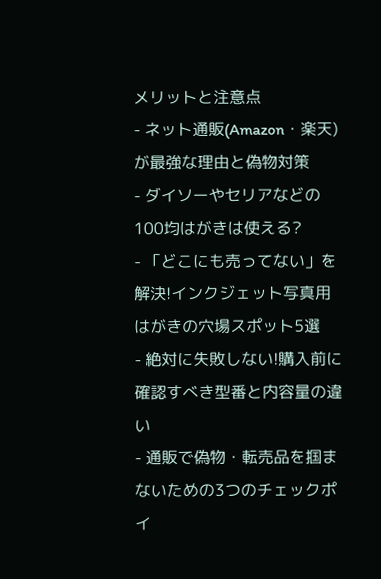メリットと注意点
- ネット通販(Amazon・楽天)が最強な理由と偽物対策
- ダイソーやセリアなどの100均はがきは使える?
- 「どこにも売ってない」を解決!インクジェット写真用はがきの穴場スポット5選
- 絶対に失敗しない!購入前に確認すべき型番と内容量の違い
- 通販で偽物・転売品を掴まないための3つのチェックポイ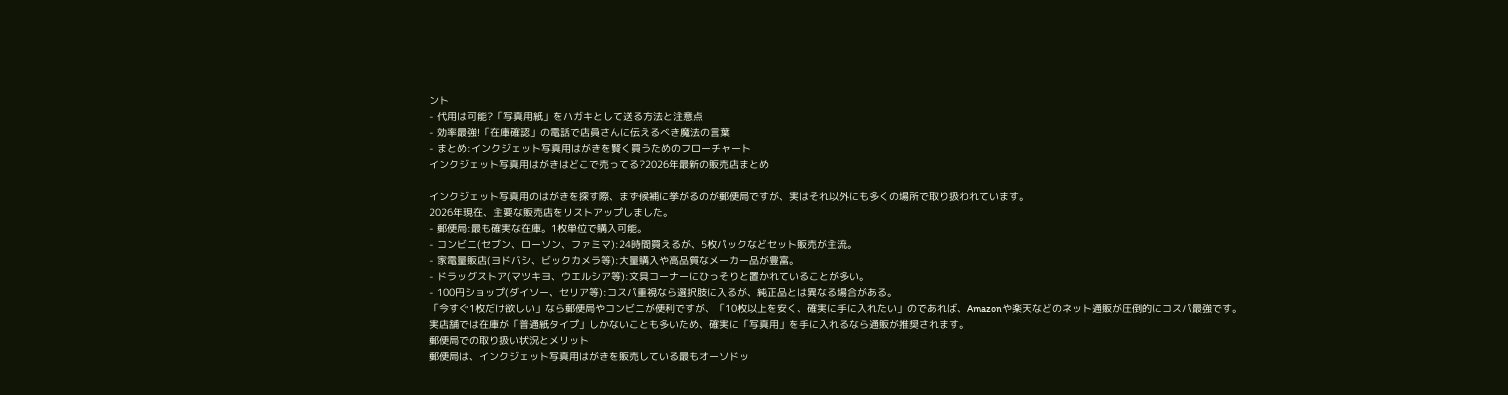ント
- 代用は可能?「写真用紙」をハガキとして送る方法と注意点
- 効率最強!「在庫確認」の電話で店員さんに伝えるべき魔法の言葉
- まとめ:インクジェット写真用はがきを賢く買うためのフローチャート
インクジェット写真用はがきはどこで売ってる?2026年最新の販売店まとめ

インクジェット写真用のはがきを探す際、まず候補に挙がるのが郵便局ですが、実はそれ以外にも多くの場所で取り扱われています。
2026年現在、主要な販売店をリストアップしました。
- 郵便局:最も確実な在庫。1枚単位で購入可能。
- コンビニ(セブン、ローソン、ファミマ):24時間買えるが、5枚パックなどセット販売が主流。
- 家電量販店(ヨドバシ、ビックカメラ等):大量購入や高品質なメーカー品が豊富。
- ドラッグストア(マツキヨ、ウエルシア等):文具コーナーにひっそりと置かれていることが多い。
- 100円ショップ(ダイソー、セリア等):コスパ重視なら選択肢に入るが、純正品とは異なる場合がある。
「今すぐ1枚だけ欲しい」なら郵便局やコンビニが便利ですが、「10枚以上を安く、確実に手に入れたい」のであれば、Amazonや楽天などのネット通販が圧倒的にコスパ最強です。
実店舗では在庫が「普通紙タイプ」しかないことも多いため、確実に「写真用」を手に入れるなら通販が推奨されます。
郵便局での取り扱い状況とメリット
郵便局は、インクジェット写真用はがきを販売している最もオーソドッ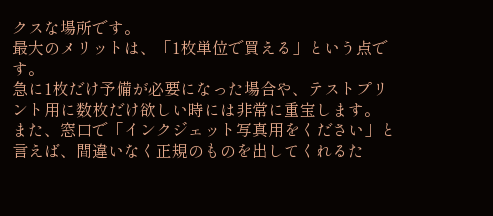クスな場所です。
最大のメリットは、「1枚単位で買える」という点です。
急に1枚だけ予備が必要になった場合や、テストプリント用に数枚だけ欲しい時には非常に重宝します。
また、窓口で「インクジェット写真用をください」と言えば、間違いなく正規のものを出してくれるた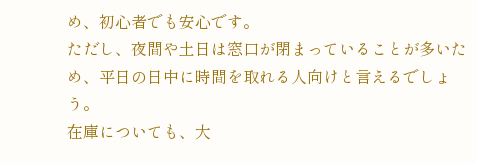め、初心者でも安心です。
ただし、夜間や土日は窓口が閉まっていることが多いため、平日の日中に時間を取れる人向けと言えるでしょう。
在庫についても、大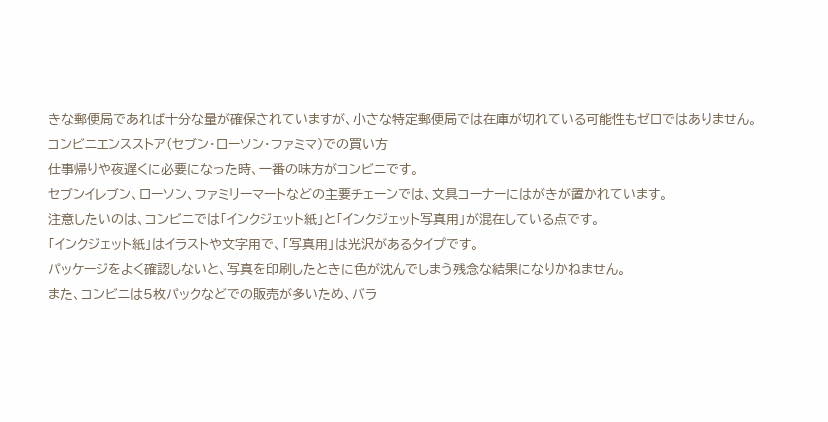きな郵便局であれば十分な量が確保されていますが、小さな特定郵便局では在庫が切れている可能性もゼロではありません。
コンビニエンスストア(セブン・ローソン・ファミマ)での買い方
仕事帰りや夜遅くに必要になった時、一番の味方がコンビニです。
セブンイレブン、ローソン、ファミリーマートなどの主要チェーンでは、文具コーナーにはがきが置かれています。
注意したいのは、コンビニでは「インクジェット紙」と「インクジェット写真用」が混在している点です。
「インクジェット紙」はイラストや文字用で、「写真用」は光沢があるタイプです。
パッケージをよく確認しないと、写真を印刷したときに色が沈んでしまう残念な結果になりかねません。
また、コンビニは5枚パックなどでの販売が多いため、バラ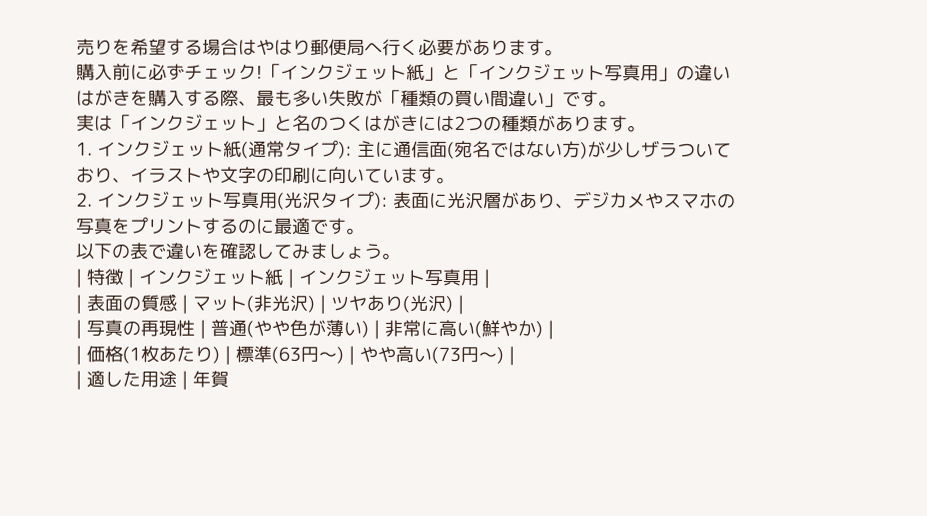売りを希望する場合はやはり郵便局へ行く必要があります。
購入前に必ずチェック!「インクジェット紙」と「インクジェット写真用」の違い
はがきを購入する際、最も多い失敗が「種類の買い間違い」です。
実は「インクジェット」と名のつくはがきには2つの種類があります。
1. インクジェット紙(通常タイプ): 主に通信面(宛名ではない方)が少しザラついており、イラストや文字の印刷に向いています。
2. インクジェット写真用(光沢タイプ): 表面に光沢層があり、デジカメやスマホの写真をプリントするのに最適です。
以下の表で違いを確認してみましょう。
| 特徴 | インクジェット紙 | インクジェット写真用 |
| 表面の質感 | マット(非光沢) | ツヤあり(光沢) |
| 写真の再現性 | 普通(やや色が薄い) | 非常に高い(鮮やか) |
| 価格(1枚あたり) | 標準(63円〜) | やや高い(73円〜) |
| 適した用途 | 年賀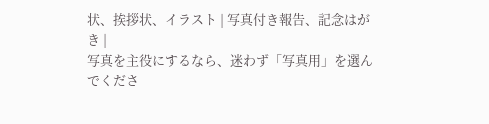状、挨拶状、イラスト | 写真付き報告、記念はがき |
写真を主役にするなら、迷わず「写真用」を選んでくださ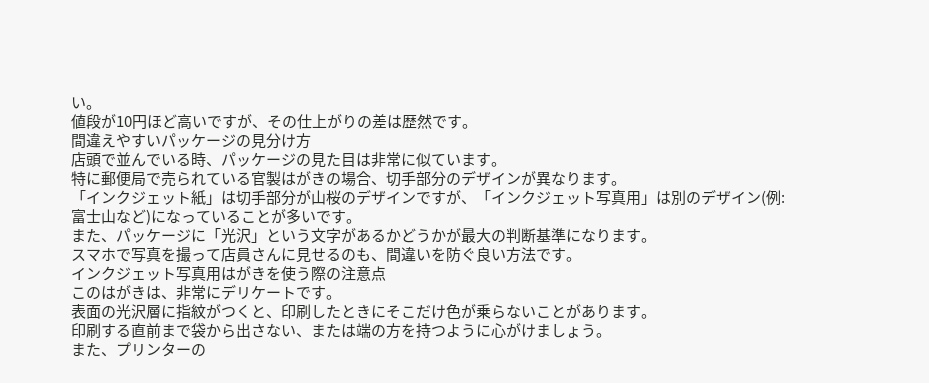い。
値段が10円ほど高いですが、その仕上がりの差は歴然です。
間違えやすいパッケージの見分け方
店頭で並んでいる時、パッケージの見た目は非常に似ています。
特に郵便局で売られている官製はがきの場合、切手部分のデザインが異なります。
「インクジェット紙」は切手部分が山桜のデザインですが、「インクジェット写真用」は別のデザイン(例:富士山など)になっていることが多いです。
また、パッケージに「光沢」という文字があるかどうかが最大の判断基準になります。
スマホで写真を撮って店員さんに見せるのも、間違いを防ぐ良い方法です。
インクジェット写真用はがきを使う際の注意点
このはがきは、非常にデリケートです。
表面の光沢層に指紋がつくと、印刷したときにそこだけ色が乗らないことがあります。
印刷する直前まで袋から出さない、または端の方を持つように心がけましょう。
また、プリンターの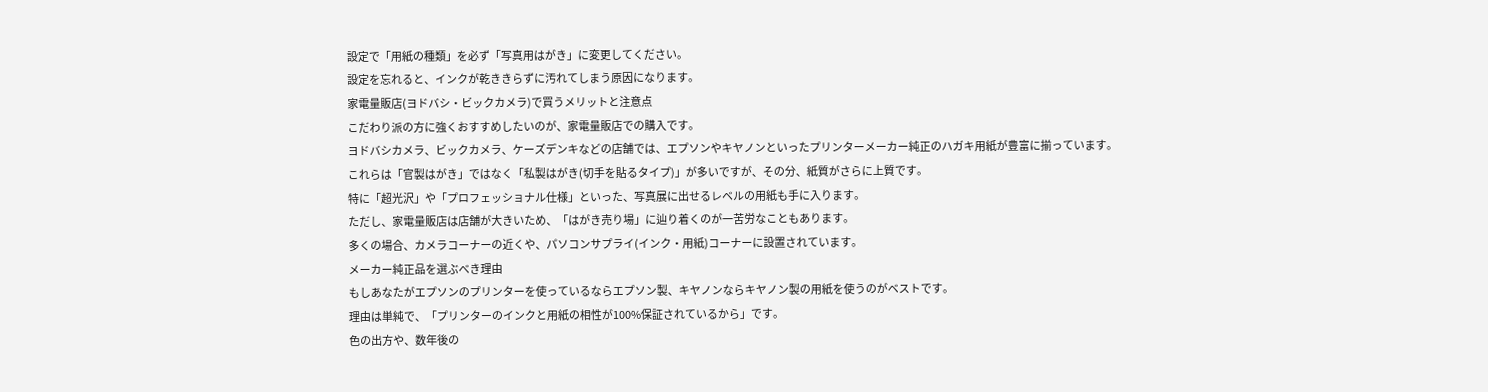設定で「用紙の種類」を必ず「写真用はがき」に変更してください。
設定を忘れると、インクが乾ききらずに汚れてしまう原因になります。
家電量販店(ヨドバシ・ビックカメラ)で買うメリットと注意点
こだわり派の方に強くおすすめしたいのが、家電量販店での購入です。
ヨドバシカメラ、ビックカメラ、ケーズデンキなどの店舗では、エプソンやキヤノンといったプリンターメーカー純正のハガキ用紙が豊富に揃っています。
これらは「官製はがき」ではなく「私製はがき(切手を貼るタイプ)」が多いですが、その分、紙質がさらに上質です。
特に「超光沢」や「プロフェッショナル仕様」といった、写真展に出せるレベルの用紙も手に入ります。
ただし、家電量販店は店舗が大きいため、「はがき売り場」に辿り着くのが一苦労なこともあります。
多くの場合、カメラコーナーの近くや、パソコンサプライ(インク・用紙)コーナーに設置されています。
メーカー純正品を選ぶべき理由
もしあなたがエプソンのプリンターを使っているならエプソン製、キヤノンならキヤノン製の用紙を使うのがベストです。
理由は単純で、「プリンターのインクと用紙の相性が100%保証されているから」です。
色の出方や、数年後の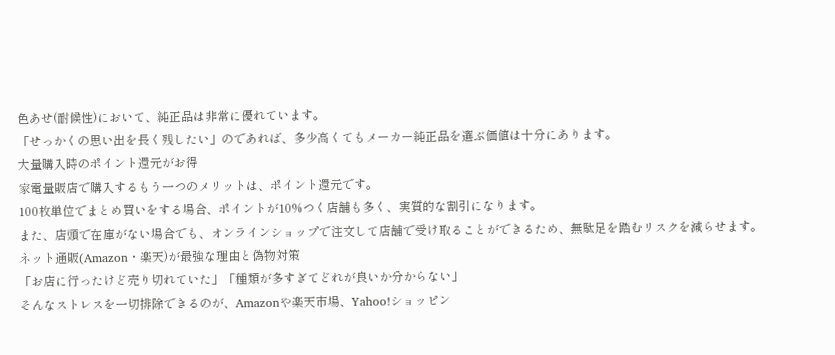色あせ(耐候性)において、純正品は非常に優れています。
「せっかくの思い出を長く残したい」のであれば、多少高くてもメーカー純正品を選ぶ価値は十分にあります。
大量購入時のポイント還元がお得
家電量販店で購入するもう一つのメリットは、ポイント還元です。
100枚単位でまとめ買いをする場合、ポイントが10%つく店舗も多く、実質的な割引になります。
また、店頭で在庫がない場合でも、オンラインショップで注文して店舗で受け取ることができるため、無駄足を踏むリスクを減らせます。
ネット通販(Amazon・楽天)が最強な理由と偽物対策
「お店に行ったけど売り切れていた」「種類が多すぎてどれが良いか分からない」
そんなストレスを一切排除できるのが、Amazonや楽天市場、Yahoo!ショッピン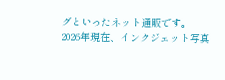グといったネット通販です。
2026年現在、インクジェット写真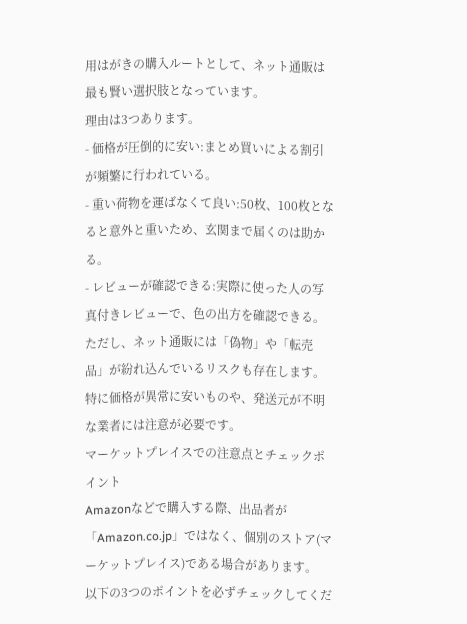用はがきの購入ルートとして、ネット通販は最も賢い選択肢となっています。
理由は3つあります。
- 価格が圧倒的に安い:まとめ買いによる割引が頻繁に行われている。
- 重い荷物を運ばなくて良い:50枚、100枚となると意外と重いため、玄関まで届くのは助かる。
- レビューが確認できる:実際に使った人の写真付きレビューで、色の出方を確認できる。
ただし、ネット通販には「偽物」や「転売品」が紛れ込んでいるリスクも存在します。
特に価格が異常に安いものや、発送元が不明な業者には注意が必要です。
マーケットプレイスでの注意点とチェックポイント
Amazonなどで購入する際、出品者が「Amazon.co.jp」ではなく、個別のストア(マーケットプレイス)である場合があります。
以下の3つのポイントを必ずチェックしてくだ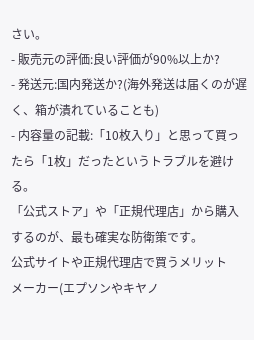さい。
- 販売元の評価:良い評価が90%以上か?
- 発送元:国内発送か?(海外発送は届くのが遅く、箱が潰れていることも)
- 内容量の記載:「10枚入り」と思って買ったら「1枚」だったというトラブルを避ける。
「公式ストア」や「正規代理店」から購入するのが、最も確実な防衛策です。
公式サイトや正規代理店で買うメリット
メーカー(エプソンやキヤノ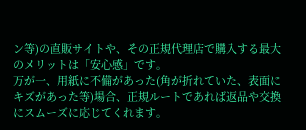ン等)の直販サイトや、その正規代理店で購入する最大のメリットは「安心感」です。
万が一、用紙に不備があった(角が折れていた、表面にキズがあった等)場合、正規ルートであれば返品や交換にスムーズに応じてくれます。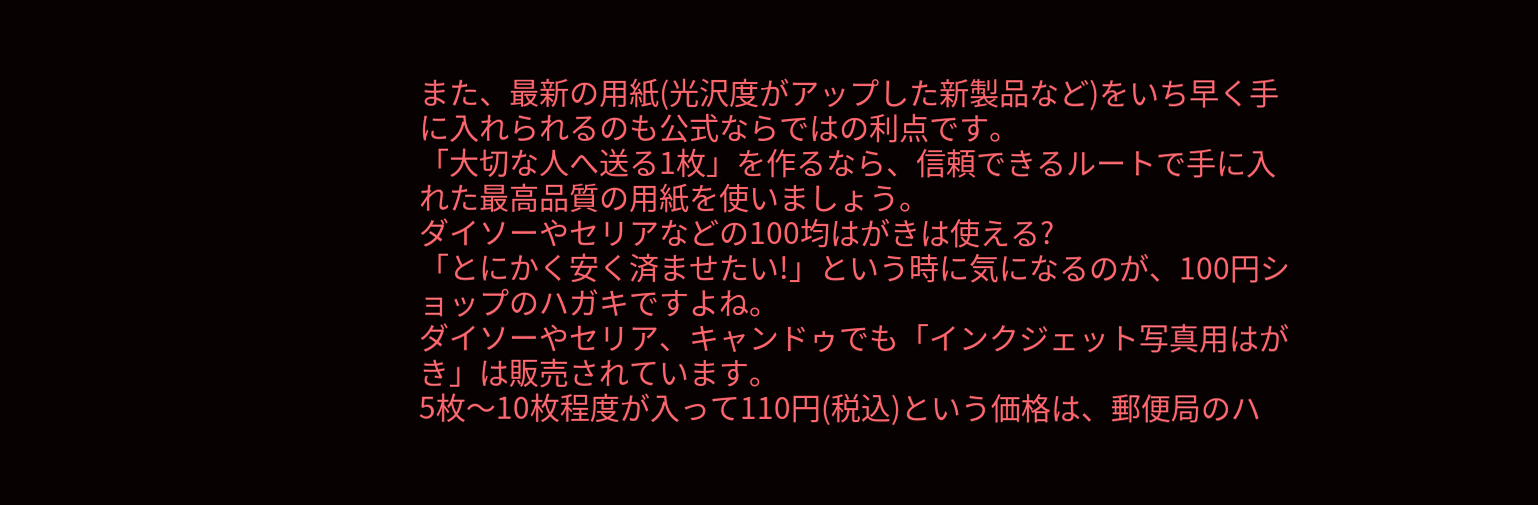また、最新の用紙(光沢度がアップした新製品など)をいち早く手に入れられるのも公式ならではの利点です。
「大切な人へ送る1枚」を作るなら、信頼できるルートで手に入れた最高品質の用紙を使いましょう。
ダイソーやセリアなどの100均はがきは使える?
「とにかく安く済ませたい!」という時に気になるのが、100円ショップのハガキですよね。
ダイソーやセリア、キャンドゥでも「インクジェット写真用はがき」は販売されています。
5枚〜10枚程度が入って110円(税込)という価格は、郵便局のハ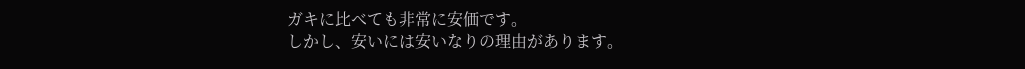ガキに比べても非常に安価です。
しかし、安いには安いなりの理由があります。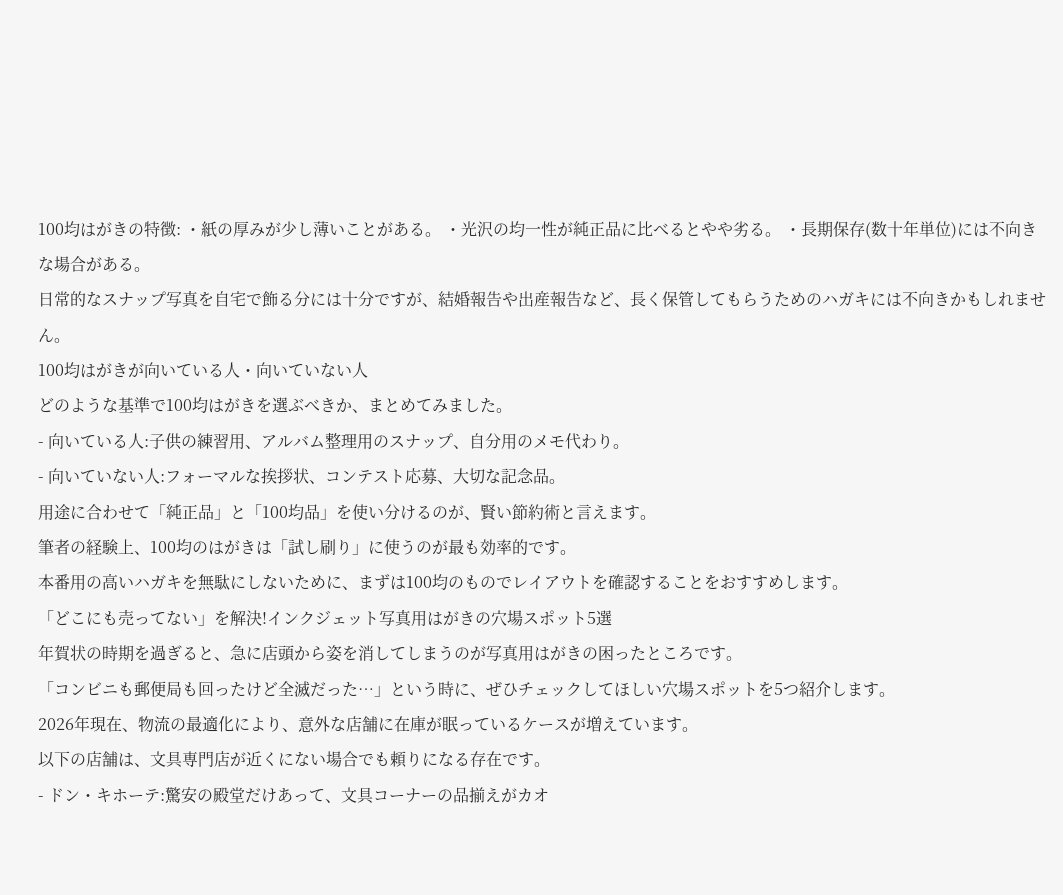100均はがきの特徴: ・紙の厚みが少し薄いことがある。 ・光沢の均一性が純正品に比べるとやや劣る。 ・長期保存(数十年単位)には不向きな場合がある。
日常的なスナップ写真を自宅で飾る分には十分ですが、結婚報告や出産報告など、長く保管してもらうためのハガキには不向きかもしれません。
100均はがきが向いている人・向いていない人
どのような基準で100均はがきを選ぶべきか、まとめてみました。
- 向いている人:子供の練習用、アルバム整理用のスナップ、自分用のメモ代わり。
- 向いていない人:フォーマルな挨拶状、コンテスト応募、大切な記念品。
用途に合わせて「純正品」と「100均品」を使い分けるのが、賢い節約術と言えます。
筆者の経験上、100均のはがきは「試し刷り」に使うのが最も効率的です。
本番用の高いハガキを無駄にしないために、まずは100均のものでレイアウトを確認することをおすすめします。
「どこにも売ってない」を解決!インクジェット写真用はがきの穴場スポット5選
年賀状の時期を過ぎると、急に店頭から姿を消してしまうのが写真用はがきの困ったところです。
「コンビニも郵便局も回ったけど全滅だった…」という時に、ぜひチェックしてほしい穴場スポットを5つ紹介します。
2026年現在、物流の最適化により、意外な店舗に在庫が眠っているケースが増えています。
以下の店舗は、文具専門店が近くにない場合でも頼りになる存在です。
- ドン・キホーテ:驚安の殿堂だけあって、文具コーナーの品揃えがカオ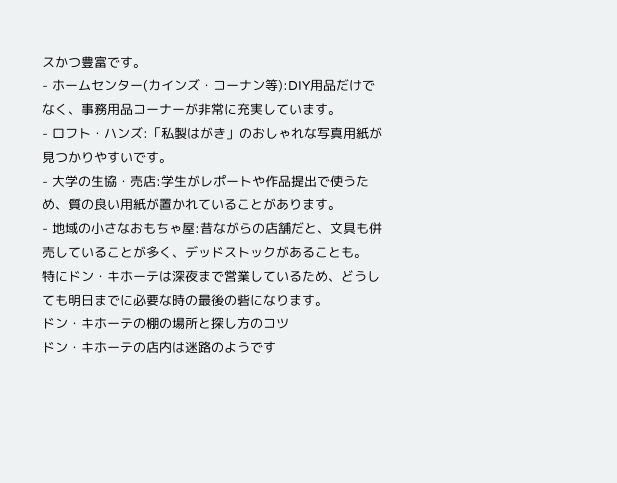スかつ豊富です。
- ホームセンター(カインズ・コーナン等):DIY用品だけでなく、事務用品コーナーが非常に充実しています。
- ロフト・ハンズ:「私製はがき」のおしゃれな写真用紙が見つかりやすいです。
- 大学の生協・売店:学生がレポートや作品提出で使うため、質の良い用紙が置かれていることがあります。
- 地域の小さなおもちゃ屋:昔ながらの店舗だと、文具も併売していることが多く、デッドストックがあることも。
特にドン・キホーテは深夜まで営業しているため、どうしても明日までに必要な時の最後の砦になります。
ドン・キホーテの棚の場所と探し方のコツ
ドン・キホーテの店内は迷路のようです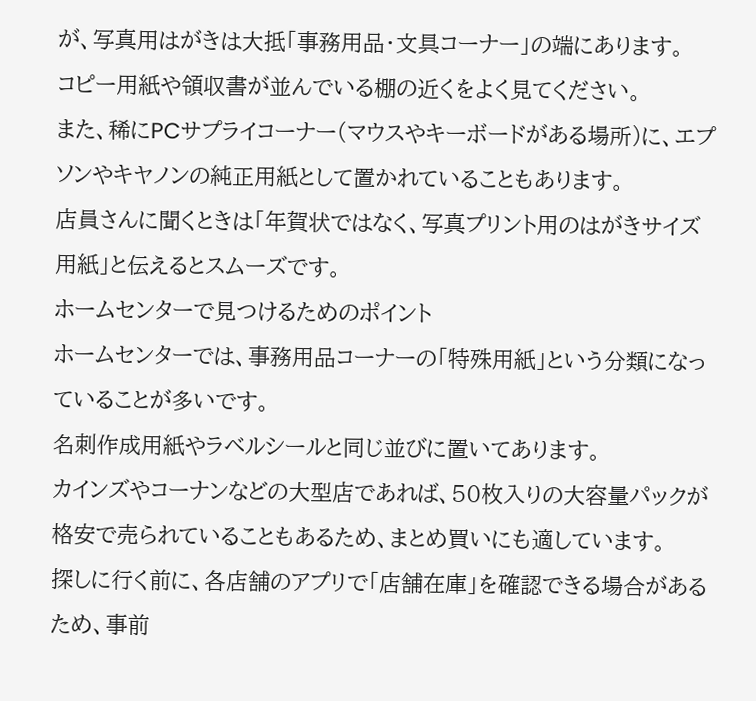が、写真用はがきは大抵「事務用品・文具コーナー」の端にあります。
コピー用紙や領収書が並んでいる棚の近くをよく見てください。
また、稀にPCサプライコーナー(マウスやキーボードがある場所)に、エプソンやキヤノンの純正用紙として置かれていることもあります。
店員さんに聞くときは「年賀状ではなく、写真プリント用のはがきサイズ用紙」と伝えるとスムーズです。
ホームセンターで見つけるためのポイント
ホームセンターでは、事務用品コーナーの「特殊用紙」という分類になっていることが多いです。
名刺作成用紙やラベルシールと同じ並びに置いてあります。
カインズやコーナンなどの大型店であれば、50枚入りの大容量パックが格安で売られていることもあるため、まとめ買いにも適しています。
探しに行く前に、各店舗のアプリで「店舗在庫」を確認できる場合があるため、事前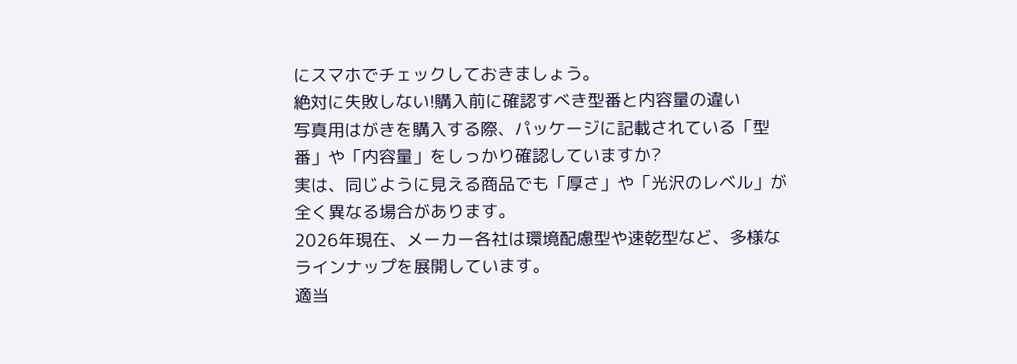にスマホでチェックしておきましょう。
絶対に失敗しない!購入前に確認すべき型番と内容量の違い
写真用はがきを購入する際、パッケージに記載されている「型番」や「内容量」をしっかり確認していますか?
実は、同じように見える商品でも「厚さ」や「光沢のレベル」が全く異なる場合があります。
2026年現在、メーカー各社は環境配慮型や速乾型など、多様なラインナップを展開しています。
適当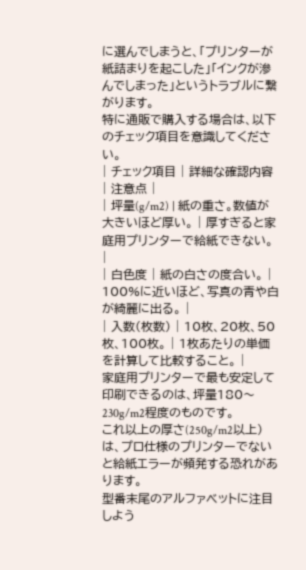に選んでしまうと、「プリンターが紙詰まりを起こした」「インクが滲んでしまった」というトラブルに繋がります。
特に通販で購入する場合は、以下のチェック項目を意識してください。
| チェック項目 | 詳細な確認内容 | 注意点 |
| 坪量(g/m2) | 紙の重さ。数値が大きいほど厚い。 | 厚すぎると家庭用プリンターで給紙できない。 |
| 白色度 | 紙の白さの度合い。 | 100%に近いほど、写真の青や白が綺麗に出る。 |
| 入数(枚数) | 10枚、20枚、50枚、100枚。 | 1枚あたりの単価を計算して比較すること。 |
家庭用プリンターで最も安定して印刷できるのは、坪量180〜230g/m2程度のものです。
これ以上の厚さ(250g/m2以上)は、プロ仕様のプリンターでないと給紙エラーが頻発する恐れがあります。
型番末尾のアルファベットに注目しよう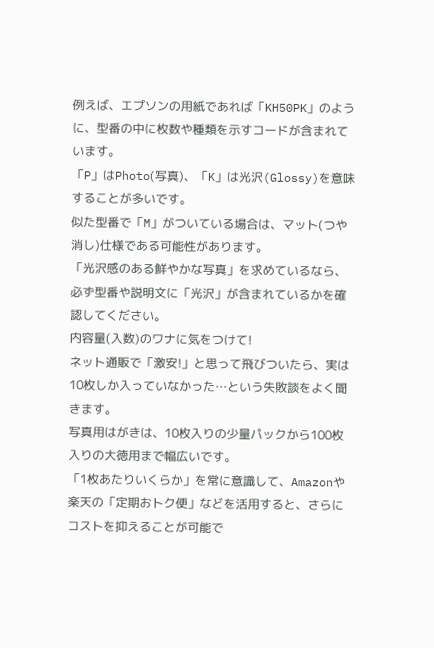例えば、エプソンの用紙であれば「KH50PK」のように、型番の中に枚数や種類を示すコードが含まれています。
「P」はPhoto(写真)、「K」は光沢(Glossy)を意味することが多いです。
似た型番で「M」がついている場合は、マット(つや消し)仕様である可能性があります。
「光沢感のある鮮やかな写真」を求めているなら、必ず型番や説明文に「光沢」が含まれているかを確認してください。
内容量(入数)のワナに気をつけて!
ネット通販で「激安!」と思って飛びついたら、実は10枚しか入っていなかった…という失敗談をよく聞きます。
写真用はがきは、10枚入りの少量パックから100枚入りの大徳用まで幅広いです。
「1枚あたりいくらか」を常に意識して、Amazonや楽天の「定期おトク便」などを活用すると、さらにコストを抑えることが可能で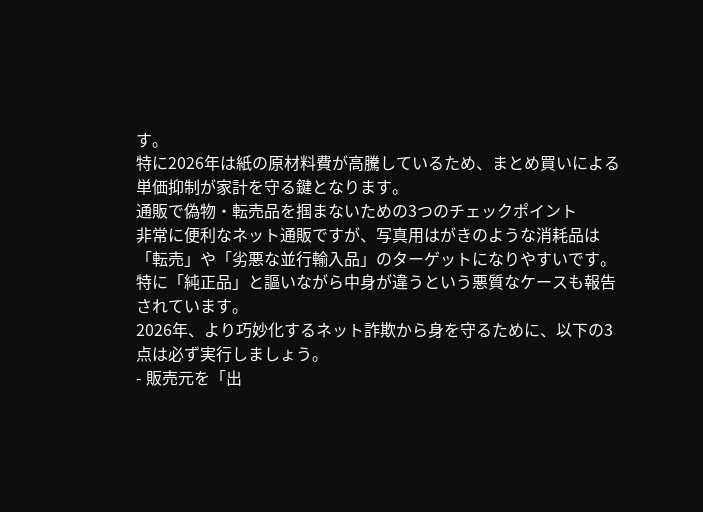す。
特に2026年は紙の原材料費が高騰しているため、まとめ買いによる単価抑制が家計を守る鍵となります。
通販で偽物・転売品を掴まないための3つのチェックポイント
非常に便利なネット通販ですが、写真用はがきのような消耗品は「転売」や「劣悪な並行輸入品」のターゲットになりやすいです。
特に「純正品」と謳いながら中身が違うという悪質なケースも報告されています。
2026年、より巧妙化するネット詐欺から身を守るために、以下の3点は必ず実行しましょう。
- 販売元を「出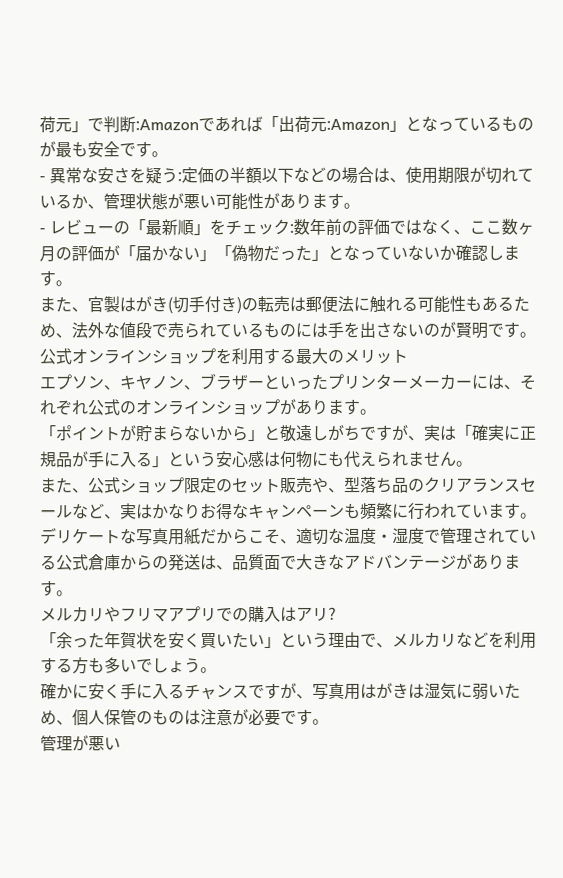荷元」で判断:Amazonであれば「出荷元:Amazon」となっているものが最も安全です。
- 異常な安さを疑う:定価の半額以下などの場合は、使用期限が切れているか、管理状態が悪い可能性があります。
- レビューの「最新順」をチェック:数年前の評価ではなく、ここ数ヶ月の評価が「届かない」「偽物だった」となっていないか確認します。
また、官製はがき(切手付き)の転売は郵便法に触れる可能性もあるため、法外な値段で売られているものには手を出さないのが賢明です。
公式オンラインショップを利用する最大のメリット
エプソン、キヤノン、ブラザーといったプリンターメーカーには、それぞれ公式のオンラインショップがあります。
「ポイントが貯まらないから」と敬遠しがちですが、実は「確実に正規品が手に入る」という安心感は何物にも代えられません。
また、公式ショップ限定のセット販売や、型落ち品のクリアランスセールなど、実はかなりお得なキャンペーンも頻繁に行われています。
デリケートな写真用紙だからこそ、適切な温度・湿度で管理されている公式倉庫からの発送は、品質面で大きなアドバンテージがあります。
メルカリやフリマアプリでの購入はアリ?
「余った年賀状を安く買いたい」という理由で、メルカリなどを利用する方も多いでしょう。
確かに安く手に入るチャンスですが、写真用はがきは湿気に弱いため、個人保管のものは注意が必要です。
管理が悪い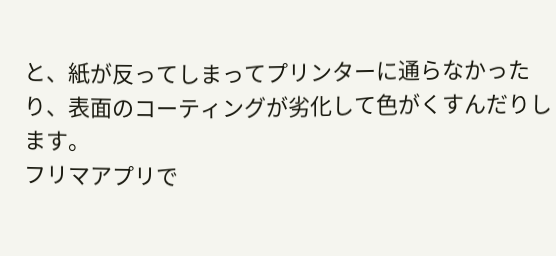と、紙が反ってしまってプリンターに通らなかったり、表面のコーティングが劣化して色がくすんだりします。
フリマアプリで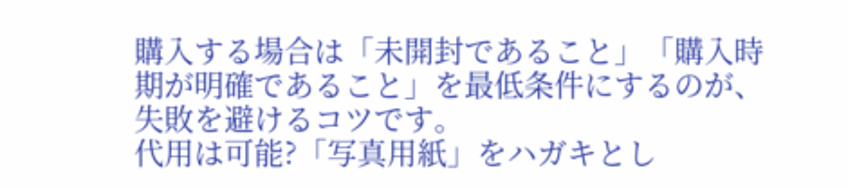購入する場合は「未開封であること」「購入時期が明確であること」を最低条件にするのが、失敗を避けるコツです。
代用は可能?「写真用紙」をハガキとし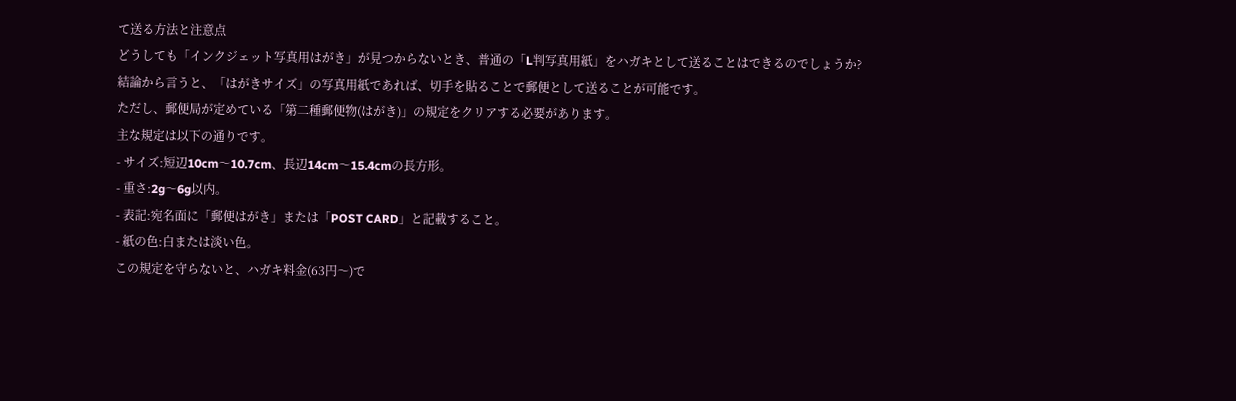て送る方法と注意点
どうしても「インクジェット写真用はがき」が見つからないとき、普通の「L判写真用紙」をハガキとして送ることはできるのでしょうか?
結論から言うと、「はがきサイズ」の写真用紙であれば、切手を貼ることで郵便として送ることが可能です。
ただし、郵便局が定めている「第二種郵便物(はがき)」の規定をクリアする必要があります。
主な規定は以下の通りです。
- サイズ:短辺10cm〜10.7cm、長辺14cm〜15.4cmの長方形。
- 重さ:2g〜6g以内。
- 表記:宛名面に「郵便はがき」または「POST CARD」と記載すること。
- 紙の色:白または淡い色。
この規定を守らないと、ハガキ料金(63円〜)で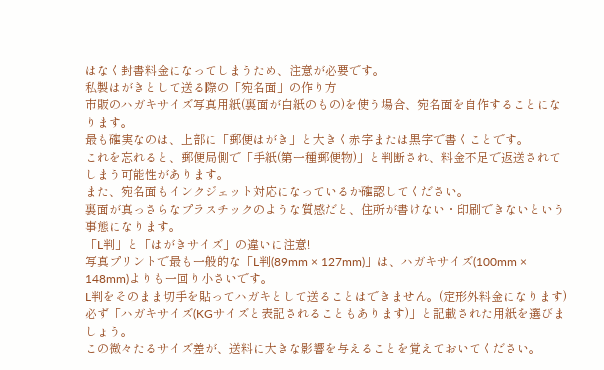はなく封書料金になってしまうため、注意が必要です。
私製はがきとして送る際の「宛名面」の作り方
市販のハガキサイズ写真用紙(裏面が白紙のもの)を使う場合、宛名面を自作することになります。
最も確実なのは、上部に「郵便はがき」と大きく赤字または黒字で書くことです。
これを忘れると、郵便局側で「手紙(第一種郵便物)」と判断され、料金不足で返送されてしまう可能性があります。
また、宛名面もインクジェット対応になっているか確認してください。
裏面が真っさらなプラスチックのような質感だと、住所が書けない・印刷できないという事態になります。
「L判」と「はがきサイズ」の違いに注意!
写真プリントで最も一般的な「L判(89mm × 127mm)」は、ハガキサイズ(100mm × 148mm)よりも一回り小さいです。
L判をそのまま切手を貼ってハガキとして送ることはできません。(定形外料金になります)
必ず「ハガキサイズ(KGサイズと表記されることもあります)」と記載された用紙を選びましょう。
この微々たるサイズ差が、送料に大きな影響を与えることを覚えておいてください。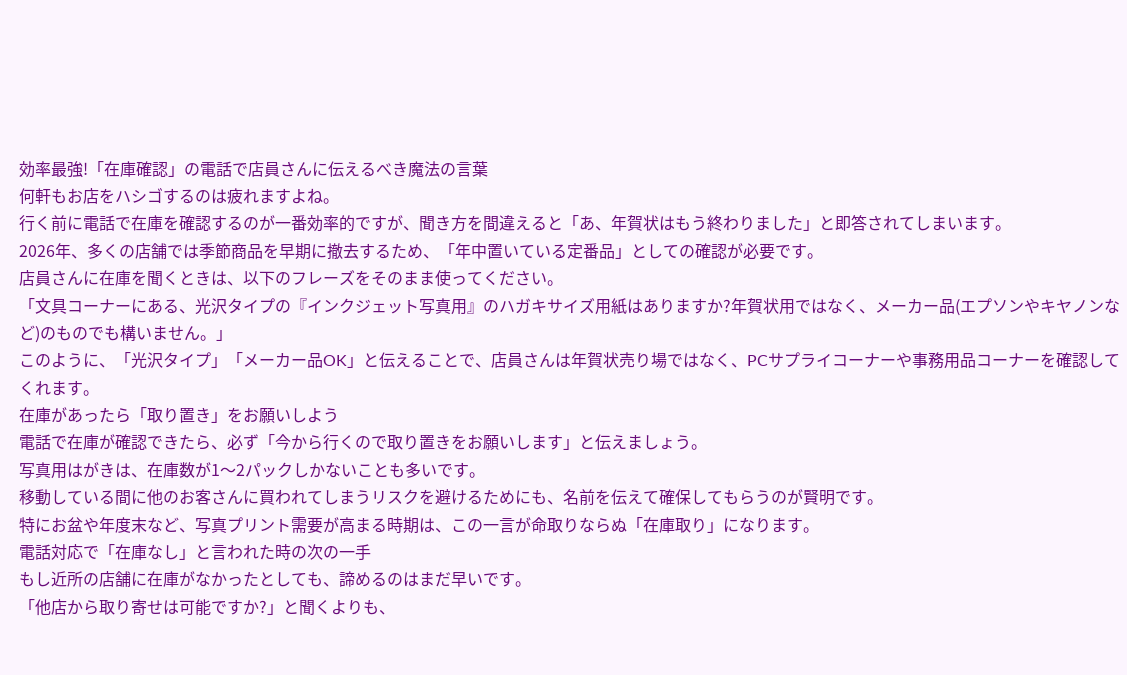効率最強!「在庫確認」の電話で店員さんに伝えるべき魔法の言葉
何軒もお店をハシゴするのは疲れますよね。
行く前に電話で在庫を確認するのが一番効率的ですが、聞き方を間違えると「あ、年賀状はもう終わりました」と即答されてしまいます。
2026年、多くの店舗では季節商品を早期に撤去するため、「年中置いている定番品」としての確認が必要です。
店員さんに在庫を聞くときは、以下のフレーズをそのまま使ってください。
「文具コーナーにある、光沢タイプの『インクジェット写真用』のハガキサイズ用紙はありますか?年賀状用ではなく、メーカー品(エプソンやキヤノンなど)のものでも構いません。」
このように、「光沢タイプ」「メーカー品OK」と伝えることで、店員さんは年賀状売り場ではなく、PCサプライコーナーや事務用品コーナーを確認してくれます。
在庫があったら「取り置き」をお願いしよう
電話で在庫が確認できたら、必ず「今から行くので取り置きをお願いします」と伝えましょう。
写真用はがきは、在庫数が1〜2パックしかないことも多いです。
移動している間に他のお客さんに買われてしまうリスクを避けるためにも、名前を伝えて確保してもらうのが賢明です。
特にお盆や年度末など、写真プリント需要が高まる時期は、この一言が命取りならぬ「在庫取り」になります。
電話対応で「在庫なし」と言われた時の次の一手
もし近所の店舗に在庫がなかったとしても、諦めるのはまだ早いです。
「他店から取り寄せは可能ですか?」と聞くよりも、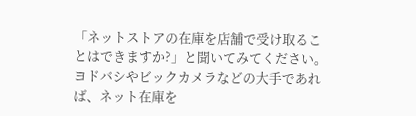「ネットストアの在庫を店舗で受け取ることはできますか?」と聞いてみてください。
ヨドバシやビックカメラなどの大手であれば、ネット在庫を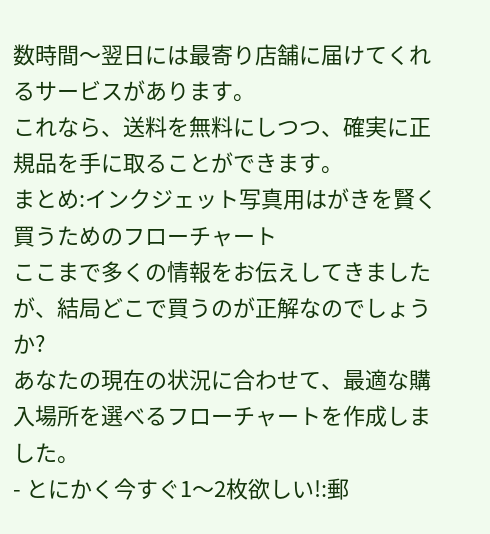数時間〜翌日には最寄り店舗に届けてくれるサービスがあります。
これなら、送料を無料にしつつ、確実に正規品を手に取ることができます。
まとめ:インクジェット写真用はがきを賢く買うためのフローチャート
ここまで多くの情報をお伝えしてきましたが、結局どこで買うのが正解なのでしょうか?
あなたの現在の状況に合わせて、最適な購入場所を選べるフローチャートを作成しました。
- とにかく今すぐ1〜2枚欲しい!:郵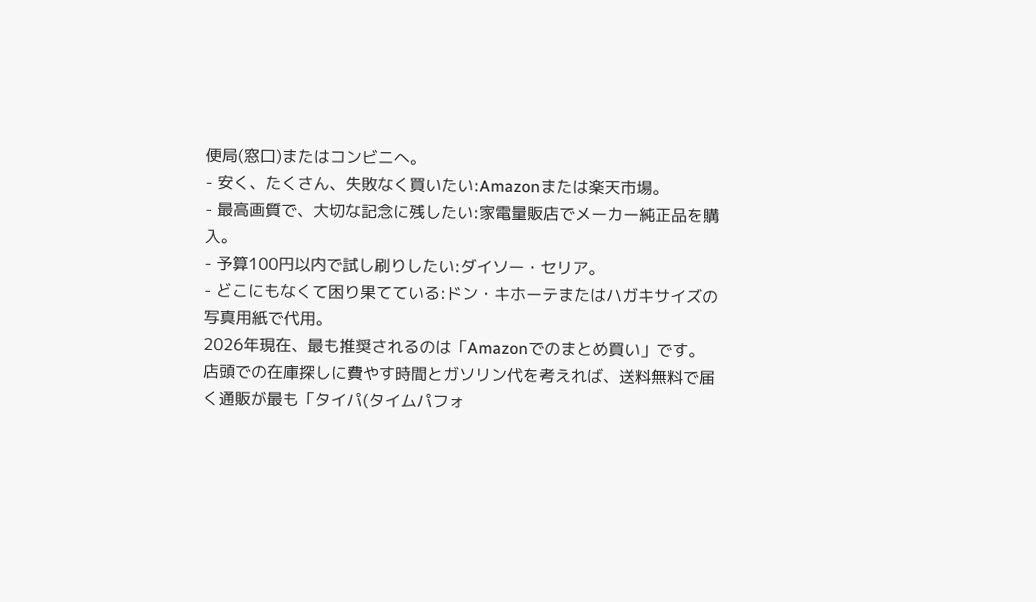便局(窓口)またはコンビニへ。
- 安く、たくさん、失敗なく買いたい:Amazonまたは楽天市場。
- 最高画質で、大切な記念に残したい:家電量販店でメーカー純正品を購入。
- 予算100円以内で試し刷りしたい:ダイソー・セリア。
- どこにもなくて困り果てている:ドン・キホーテまたはハガキサイズの写真用紙で代用。
2026年現在、最も推奨されるのは「Amazonでのまとめ買い」です。
店頭での在庫探しに費やす時間とガソリン代を考えれば、送料無料で届く通販が最も「タイパ(タイムパフォ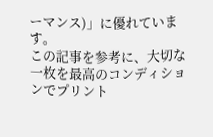ーマンス)」に優れています。
この記事を参考に、大切な一枚を最高のコンディションでプリント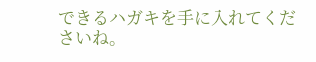できるハガキを手に入れてくださいね。